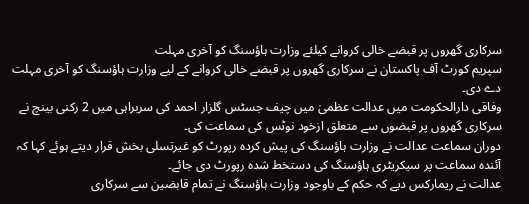سرکاری گھروں پر قبضے خالی کروانے کیلئے وزارت ہاؤسنگ کو آخری مہلت
سپریم کورٹ آف پاکستان نے سرکاری گھروں پر قبضے خالی کروانے کے لیے وزارت ہاؤسنگ کو آخری مہلت دے دی۔
وفاقی دارالحکومت میں عدالت عظمیٰ میں چیف جسٹس گلزار احمد کی سربراہی میں 2 رکنی بینچ نے سرکاری گھروں پر قبضوں سے متعلق ازخود نوٹس کی سماعت کی۔
دوران سماعت عدالت نے وزارت ہاؤسنگ کی پیش کردہ رپورٹ کو غیرتسلی بخش قرار دیتے ہوئے کہا کہ آئندہ سماعت پر سیکریٹری ہاؤسنگ کی دستخط شدہ رپورٹ دی جائے۔
عدالت نے ریمارکس دیے کہ حکم کے باوجود وزارت ہاؤسنگ نے تمام قابضین سے سرکاری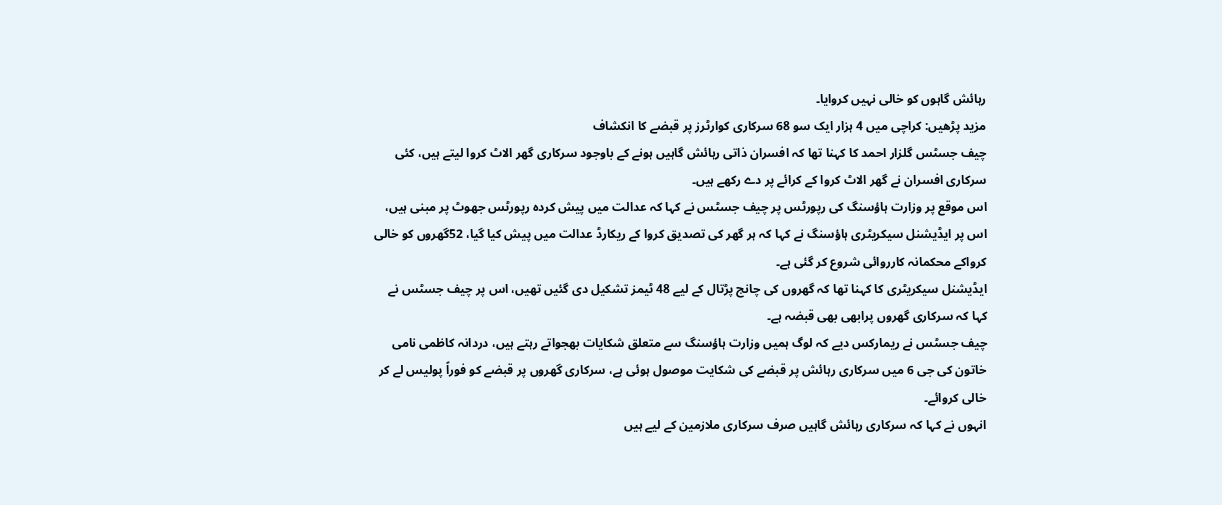رہائش گاہوں کو خالی نہیں کروایا۔
مزید پڑھیں: کراچی میں 4 ہزار ایک سو 68 سرکاری کوارٹرز پر قبضے کا انکشاف
چیف جسٹس گلزار احمد کا کہنا تھا کہ افسران ذاتی رہائش گاہیں ہونے کے باوجود سرکاری گھر الاٹ کروا لیتے ہیں، کئی سرکاری افسران نے گھر الاٹ کروا کے کرائے پر دے رکھے ہیں۔
اس موقع پر وزارت ہاؤسنگ کی رپورٹس پر چیف جسٹس نے کہا کہ عدالت میں پیش کردہ رپورٹس جھوٹ پر مبنی ہیں، اس پر ایڈیشنل سیکریٹری ہاؤسنگ نے کہا کہ ہر گھر کی تصدیق کروا کے ریکارڈ عدالت میں پیش کیا گیا، 52گھروں کو خالی کرواکے محکمانہ کارروائی شروع کر گئی ہے۔
ایڈیشنل سیکریٹری کا کہنا تھا کہ گھروں کی چانج پڑتال کے لیے 48 ٹیمز تشکیل دی گئیں تھیں، اس پر چیف جسٹس نے کہا کہ سرکاری گھروں پرابھی بھی قبضہ ہے۔
چیف جسٹس نے ریمارکس دیے کہ لوگ ہمیں وزارت ہاؤسنگ سے متعلق شکایات بھجواتے رہتے ہیں، دردانہ کاظمی نامی خاتون کی جی 6 میں سرکاری رہائش پر قبضے کی شکایت موصول ہوئی ہے، سرکاری گھروں پر قبضے کو فوراً پولیس لے کر خالی کروائے۔
انہوں نے کہا کہ سرکاری رہائش گاہیں صرف سرکاری ملازمین کے لیے ہیں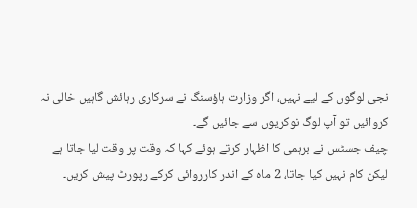نجی لوگوں کے لیے نہیں، اگر وزارت ہاؤسنگ نے سرکاری رہائش گاہیں خالی نہ کروائیں تو آپ لوگ نوکریوں سے جائیں گے۔
چیف جسٹس نے برہمی کا اظہار کرتے ہوئے کہا کہ وقت پر وقت لیا جاتا ہے لیکن کام نہیں کیا جاتا، 2 ماہ کے اندر کارروائی کرکے رپورٹ پیش کریں۔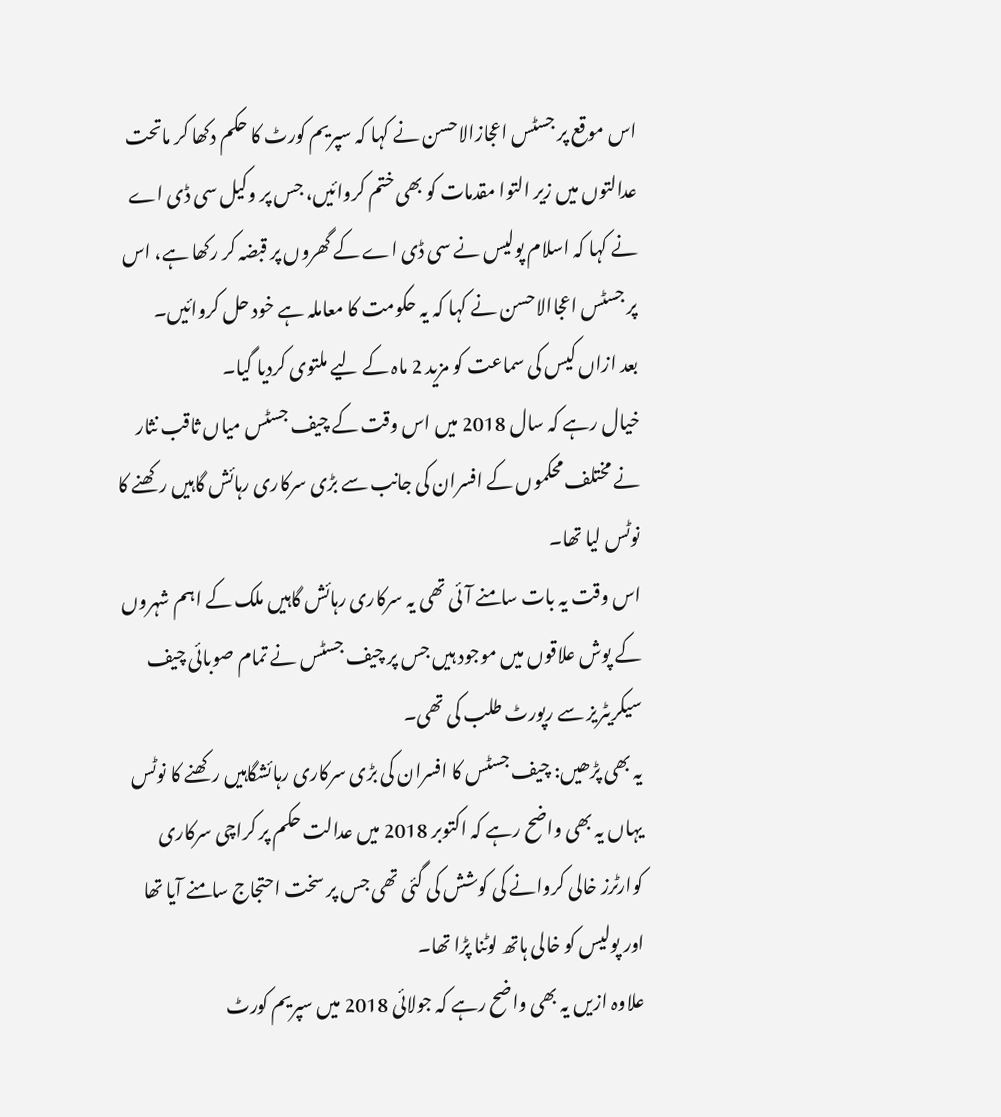اس موقع پر جسٹس اعجازالاحسن نے کہا کہ سپریم کورٹ کا حکم دکھا کر ماتحت عدالتوں میں زیر التوا مقدمات کو بھی ختم کروائیں، جس پر وکیل سی ڈی اے نے کہا کہ اسلام پولیس نے سی ڈی اے کے گھروں پر قبضہ کر رکھا ہے، اس پر جسٹس اعجاالاحسن نے کہا کہ یہ حکومت کا معاملہ ہے خود حل کروائیں۔
بعد ازاں کیس کی سماعت کو مزید 2 ماہ کے لیے ملتوی کردیا گیا۔
خیال رہے کہ سال 2018 میں اس وقت کے چیف جسٹس میاں ثاقب نثار نے مختلف محکموں کے افسران کی جانب سے بڑی سرکاری رہائش گاہیں رکھنے کا نوٹس لیا تھا۔
اس وقت یہ بات سامنے آئی تھی یہ سرکاری رہائش گاہیں ملک کے اہم شہروں کے پوش علاقوں میں موجود ہیں جس پر چیف جسٹس نے تمام صوبائی چیف سیکریٹریز سے رپورٹ طلب کی تھی۔
یہ بھی پڑھیں: چیف جسٹس کا افسران کی بڑی سرکاری رہائشگاہیں رکھنے کا نوٹس
یہاں یہ بھی واضح رہے کہ اکتوبر 2018 میں عدالت حکم پر کراچی سرکاری کوارٹرز خالی کروانے کی کوشش کی گئی تھی جس پر سخت احتجاج سامنے آیا تھا اور پولیس کو خالی ہاتھ لوٹنا پڑا تھا۔
علاوہ ازیں یہ بھی واضح رہے کہ جولائی 2018 میں سپریم کورٹ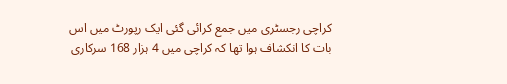کراچی رجسٹری میں جمع کرائی گئی ایک رپورٹ میں اس بات کا انکشاف ہوا تھا کہ کراچی میں 4 ہزار 168 سرکاری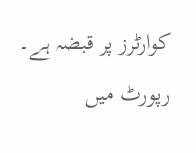کوارٹرز پر قبضہ ہے۔
رپورٹ میں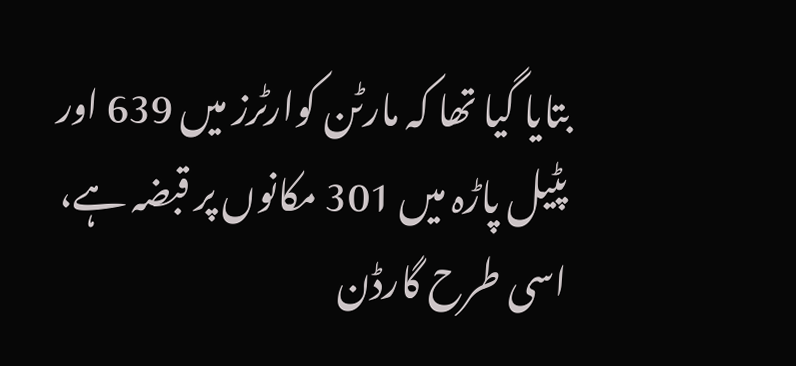بتایا گیا تھا کہ مارٹن کوارٹرز میں 639 اور پٹیل پاڑہ میں 301 مکانوں پر قبضہ ہے، اسی طرح گارڈن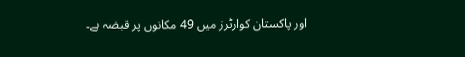اور پاکستان کوارٹرز میں 49 مکانوں پر قبضہ ہے۔